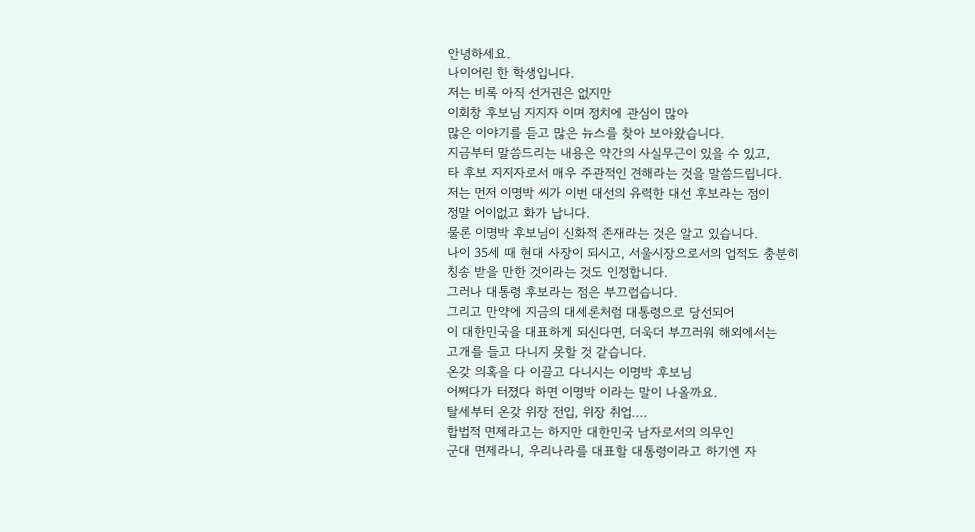안녕하세요.
나이어린 한 학생입니다.
저는 비록 아직 선거권은 없지만
이회창 후보님 지지자 이며 정치에 관심이 많아
많은 이야기를 듣고 많은 뉴스를 찾아 보아왔습니다.
지금부터 말씀드리는 내용은 약간의 사실무근이 있을 수 있고,
타 후보 지지자로서 매우 주관적인 견해라는 것을 말씀드립니다.
저는 먼저 이명박 씨가 이번 대선의 유력한 대선 후보라는 점이
정말 어이없고 화가 납니다.
물론 이명박 후보님이 신화적 존재라는 것은 알고 있습니다.
나이 35세 때 현대 사장이 되시고, 서울시장으로서의 업적도 충분히
칭송 받을 만한 것이라는 것도 인정합니다.
그러나 대통령 후보라는 점은 부끄럽습니다.
그리고 만약에 지금의 대세론처럼 대통령으로 당선되어
이 대한민국을 대표하게 되신다면, 더욱더 부끄러워 해외에서는
고개를 들고 다니지 못할 것 같습니다.
온갖 의혹을 다 이끌고 다니시는 이명박 후보님
어쩌다가 터졌다 하면 이명박 이라는 말이 나올까요.
탈세부터 온갖 위장 전입, 위장 취업....
합법적 면제라고는 하지만 대한민국 남자로서의 의무인
군대 면제라니, 우리나라를 대표할 대통령이라고 하기엔 자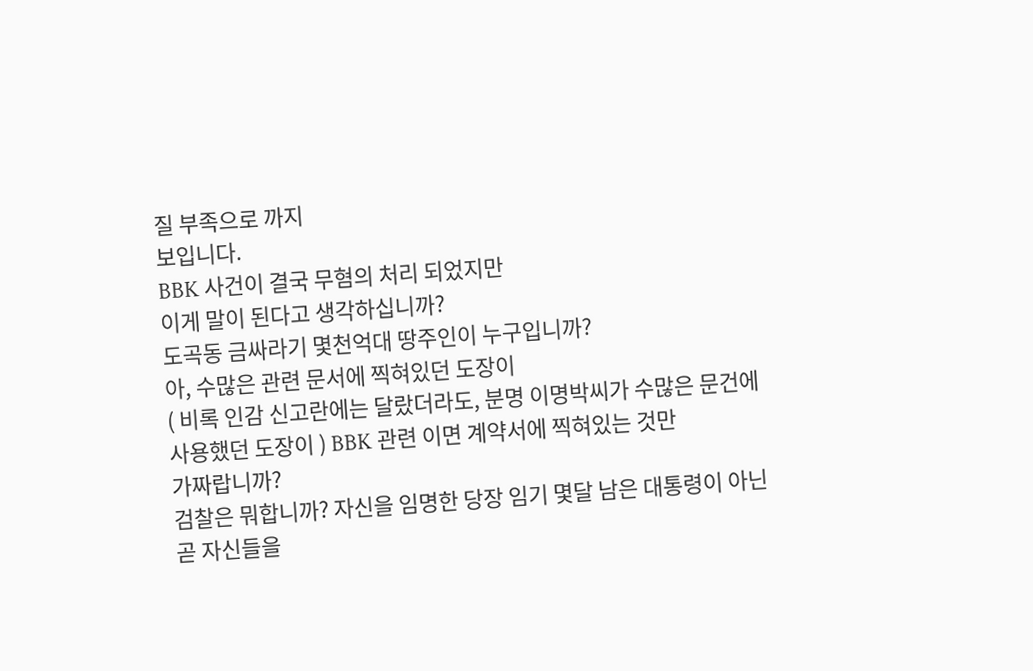질 부족으로 까지
보입니다.
BBK 사건이 결국 무혐의 처리 되었지만
이게 말이 된다고 생각하십니까?
도곡동 금싸라기 몇천억대 땅주인이 누구입니까?
아, 수많은 관련 문서에 찍혀있던 도장이
( 비록 인감 신고란에는 달랐더라도, 분명 이명박씨가 수많은 문건에
사용했던 도장이 ) BBK 관련 이면 계약서에 찍혀있는 것만
가짜랍니까?
검찰은 뭐합니까? 자신을 임명한 당장 임기 몇달 남은 대통령이 아닌
곧 자신들을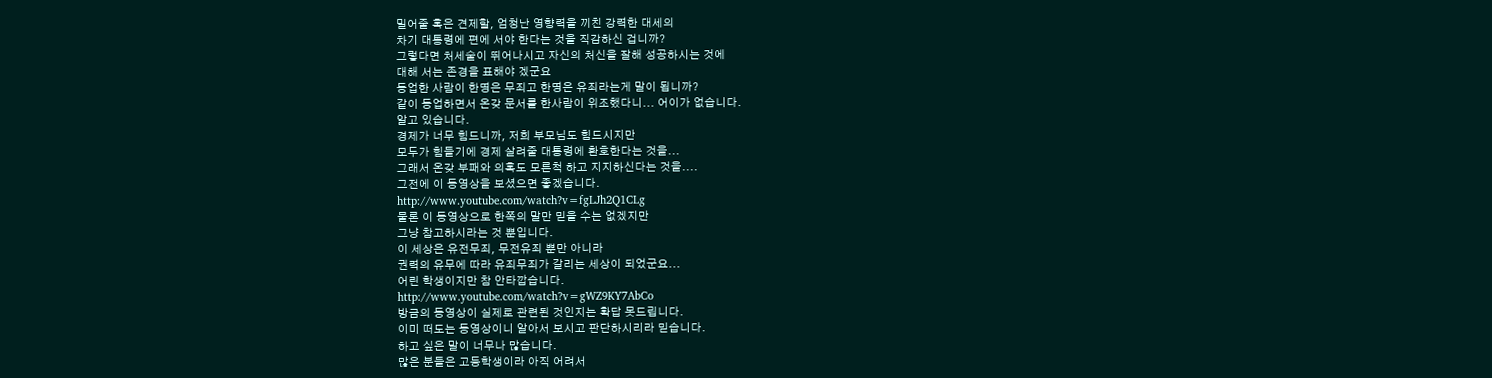밀어줄 혹은 견제할, 엄청난 영향력을 끼친 강력한 대세의
차기 대통령에 편에 서야 한다는 것을 직감하신 겁니까?
그렇다면 처세술이 뛰어나시고 자신의 처신을 잘해 성공하시는 것에
대해 서는 존경을 표해야 겠군요
동업한 사람이 한명은 무죄고 한명은 유죄라는게 말이 됩니까?
같이 동업하면서 온갖 문서를 한사람이 위조했다니... 어이가 없습니다.
알고 있습니다.
경제가 너무 힘드니까, 저희 부모님도 힘드시지만
모두가 힘들기에 경제 살려줄 대통령에 환호한다는 것을...
그래서 온갖 부패와 의혹도 모른척 하고 지지하신다는 것을....
그전에 이 동영상을 보셨으면 좋겠습니다.
http://www.youtube.com/watch?v=fgLJh2Q1CLg
물론 이 동영상으로 한쪽의 말만 믿을 수는 없겠지만
그냥 참고하시라는 것 뿐입니다.
이 세상은 유전무죄, 무전유죄 뿐만 아니라
권력의 유무에 따라 유죄무죄가 갈리는 세상이 되었군요...
어린 학생이지만 참 안타깝습니다.
http://www.youtube.com/watch?v=gWZ9KY7AbCo
방금의 동영상이 실제로 관련된 것인지는 확답 못드립니다.
이미 떠도는 동영상이니 알아서 보시고 판단하시리라 믿습니다.
하고 싶은 말이 너무나 많습니다.
많은 분들은 고등학생이라 아직 어려서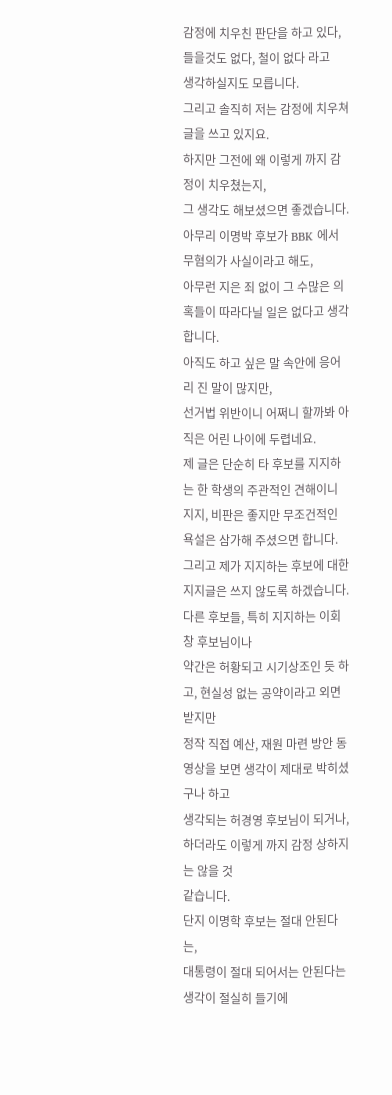감정에 치우친 판단을 하고 있다, 들을것도 없다, 철이 없다 라고
생각하실지도 모릅니다.
그리고 솔직히 저는 감정에 치우쳐 글을 쓰고 있지요.
하지만 그전에 왜 이렇게 까지 감정이 치우쳤는지,
그 생각도 해보셨으면 좋겠습니다.
아무리 이명박 후보가 BBK 에서 무혐의가 사실이라고 해도,
아무런 지은 죄 없이 그 수많은 의혹들이 따라다닐 일은 없다고 생각합니다.
아직도 하고 싶은 말 속안에 응어리 진 말이 많지만,
선거법 위반이니 어쩌니 할까봐 아직은 어린 나이에 두렵네요.
제 글은 단순히 타 후보를 지지하는 한 학생의 주관적인 견해이니
지지, 비판은 좋지만 무조건적인 욕설은 삼가해 주셨으면 합니다.
그리고 제가 지지하는 후보에 대한 지지글은 쓰지 않도록 하겠습니다.
다른 후보들, 특히 지지하는 이회창 후보님이나
약간은 허황되고 시기상조인 듯 하고, 현실성 없는 공약이라고 외면받지만
정작 직접 예산, 재원 마련 방안 동영상을 보면 생각이 제대로 박히셨구나 하고
생각되는 허경영 후보님이 되거나, 하더라도 이렇게 까지 감정 상하지는 않을 것
같습니다.
단지 이명학 후보는 절대 안된다는,
대통령이 절대 되어서는 안된다는 생각이 절실히 들기에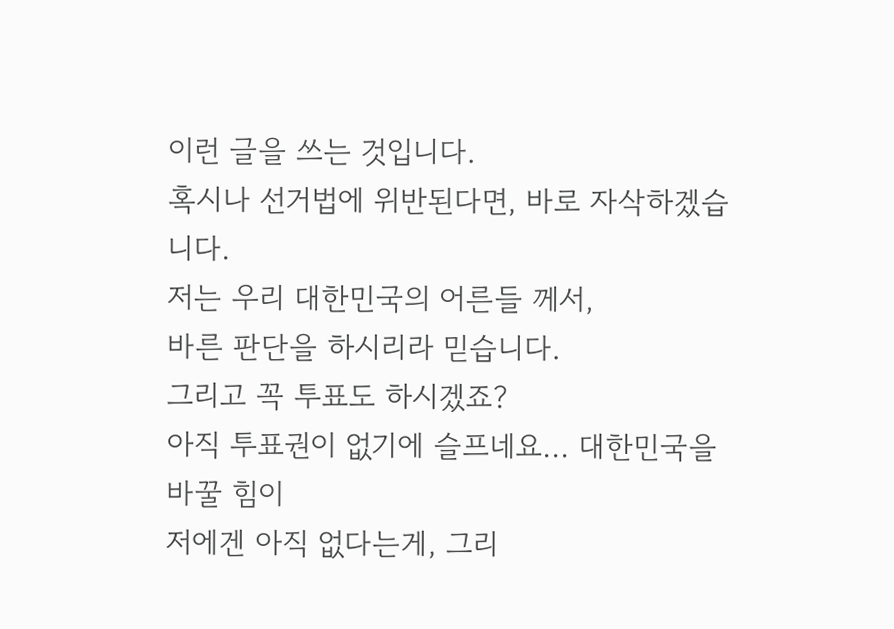이런 글을 쓰는 것입니다.
혹시나 선거법에 위반된다면, 바로 자삭하겠습니다.
저는 우리 대한민국의 어른들 께서,
바른 판단을 하시리라 믿습니다.
그리고 꼭 투표도 하시겠죠?
아직 투표권이 없기에 슬프네요... 대한민국을 바꿀 힘이
저에겐 아직 없다는게, 그리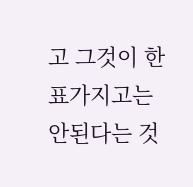고 그것이 한 표가지고는 안된다는 것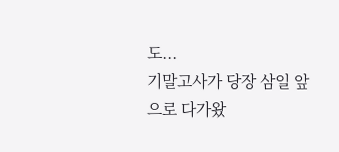도...
기말고사가 당장 삼일 앞으로 다가왔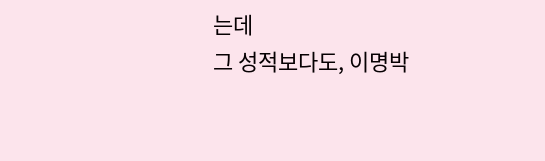는데
그 성적보다도, 이명박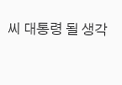씨 대통령 될 생각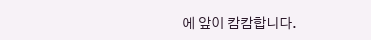에 앞이 캄캄합니다.